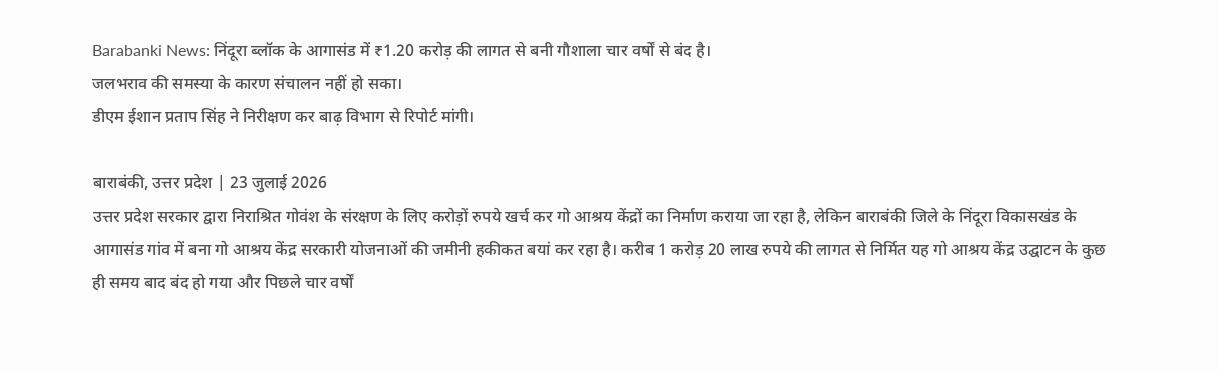Barabanki News: निंदूरा ब्लॉक के आगासंड में ₹1.20 करोड़ की लागत से बनी गौशाला चार वर्षों से बंद है।
जलभराव की समस्या के कारण संचालन नहीं हो सका।
डीएम ईशान प्रताप सिंह ने निरीक्षण कर बाढ़ विभाग से रिपोर्ट मांगी।

बाराबंकी, उत्तर प्रदेश | 23 जुलाई 2026
उत्तर प्रदेश सरकार द्वारा निराश्रित गोवंश के संरक्षण के लिए करोड़ों रुपये खर्च कर गो आश्रय केंद्रों का निर्माण कराया जा रहा है, लेकिन बाराबंकी जिले के निंदूरा विकासखंड के आगासंड गांव में बना गो आश्रय केंद्र सरकारी योजनाओं की जमीनी हकीकत बयां कर रहा है। करीब 1 करोड़ 20 लाख रुपये की लागत से निर्मित यह गो आश्रय केंद्र उद्घाटन के कुछ ही समय बाद बंद हो गया और पिछले चार वर्षों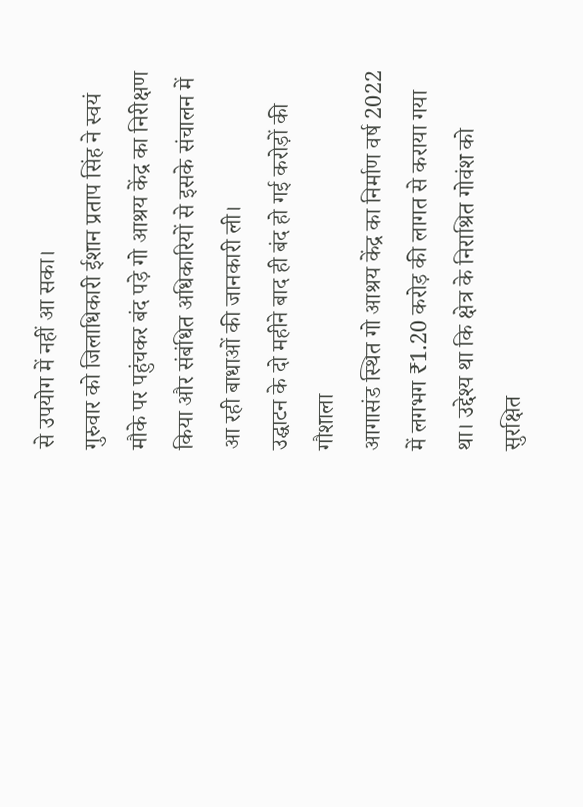से उपयोग में नहीं आ सका।
गुरुवार को जिलाधिकारी ईशान प्रताप सिंह ने स्वयं मौके पर पहुंचकर बंद पड़े गो आश्रय केंद्र का निरीक्षण किया और संबंधित अधिकारियों से इसके संचालन में आ रही बाधाओं की जानकारी ली।
उद्घाटन के दो महीने बाद ही बंद हो गई करोड़ों की गौशाला
आगासंड स्थित गो आश्रय केंद्र का निर्माण वर्ष 2022 में लगभग ₹1.20 करोड़ की लागत से कराया गया था। उद्देश्य था कि क्षेत्र के निराश्रित गोवंश को सुरक्षित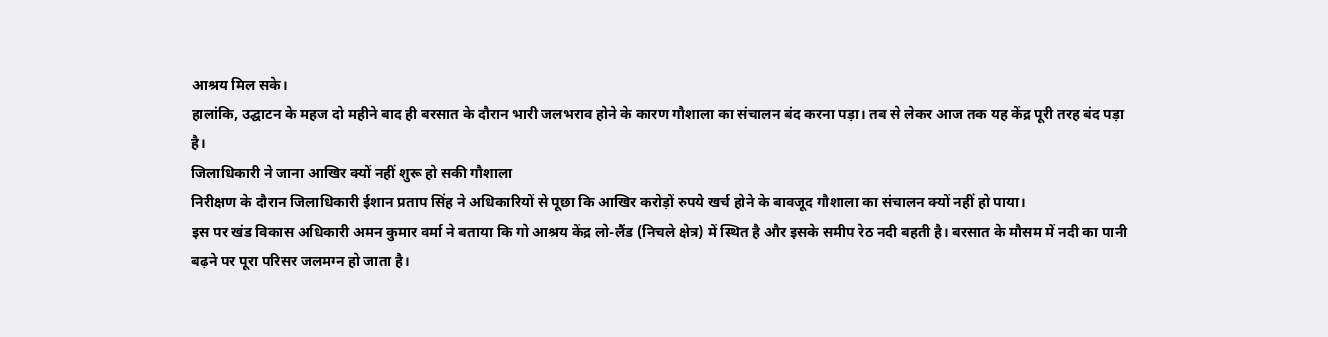आश्रय मिल सके।
हालांकि, उद्घाटन के महज दो महीने बाद ही बरसात के दौरान भारी जलभराव होने के कारण गौशाला का संचालन बंद करना पड़ा। तब से लेकर आज तक यह केंद्र पूरी तरह बंद पड़ा है।
जिलाधिकारी ने जाना आखिर क्यों नहीं शुरू हो सकी गौशाला
निरीक्षण के दौरान जिलाधिकारी ईशान प्रताप सिंह ने अधिकारियों से पूछा कि आखिर करोड़ों रुपये खर्च होने के बावजूद गौशाला का संचालन क्यों नहीं हो पाया।
इस पर खंड विकास अधिकारी अमन कुमार वर्मा ने बताया कि गो आश्रय केंद्र लो-लैंड (निचले क्षेत्र) में स्थित है और इसके समीप रेठ नदी बहती है। बरसात के मौसम में नदी का पानी बढ़ने पर पूरा परिसर जलमग्न हो जाता है।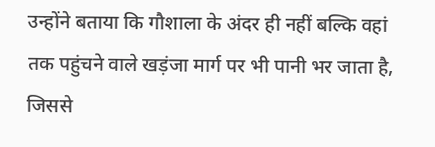उन्होंने बताया कि गौशाला के अंदर ही नहीं बल्कि वहां तक पहुंचने वाले खड़ंजा मार्ग पर भी पानी भर जाता है, जिससे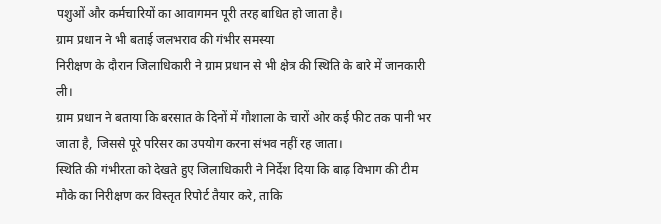पशुओं और कर्मचारियों का आवागमन पूरी तरह बाधित हो जाता है।
ग्राम प्रधान ने भी बताई जलभराव की गंभीर समस्या
निरीक्षण के दौरान जिलाधिकारी ने ग्राम प्रधान से भी क्षेत्र की स्थिति के बारे में जानकारी ली।
ग्राम प्रधान ने बताया कि बरसात के दिनों में गौशाला के चारों ओर कई फीट तक पानी भर जाता है, जिससे पूरे परिसर का उपयोग करना संभव नहीं रह जाता।
स्थिति की गंभीरता को देखते हुए जिलाधिकारी ने निर्देश दिया कि बाढ़ विभाग की टीम मौके का निरीक्षण कर विस्तृत रिपोर्ट तैयार करे, ताकि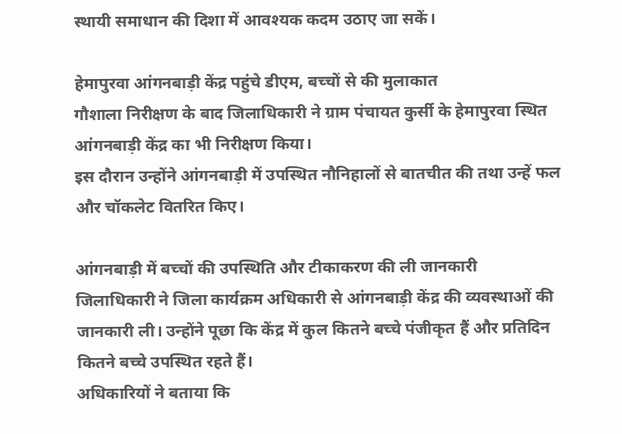स्थायी समाधान की दिशा में आवश्यक कदम उठाए जा सकें।

हेमापुरवा आंगनबाड़ी केंद्र पहुंचे डीएम, बच्चों से की मुलाकात
गौशाला निरीक्षण के बाद जिलाधिकारी ने ग्राम पंचायत कुर्सी के हेमापुरवा स्थित आंगनबाड़ी केंद्र का भी निरीक्षण किया।
इस दौरान उन्होंने आंगनबाड़ी में उपस्थित नौनिहालों से बातचीत की तथा उन्हें फल और चॉकलेट वितरित किए।

आंगनबाड़ी में बच्चों की उपस्थिति और टीकाकरण की ली जानकारी
जिलाधिकारी ने जिला कार्यक्रम अधिकारी से आंगनबाड़ी केंद्र की व्यवस्थाओं की जानकारी ली। उन्होंने पूछा कि केंद्र में कुल कितने बच्चे पंजीकृत हैं और प्रतिदिन कितने बच्चे उपस्थित रहते हैं।
अधिकारियों ने बताया कि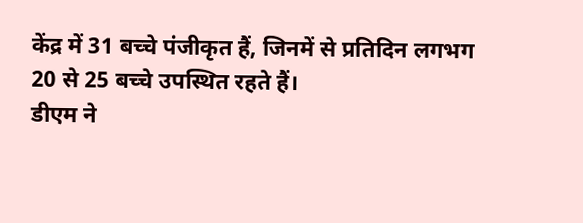केंद्र में 31 बच्चे पंजीकृत हैं, जिनमें से प्रतिदिन लगभग 20 से 25 बच्चे उपस्थित रहते हैं।
डीएम ने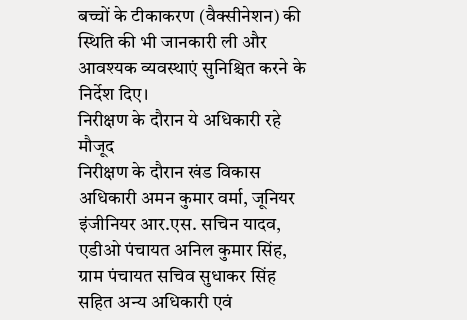बच्चों के टीकाकरण (वैक्सीनेशन) की स्थिति की भी जानकारी ली और आवश्यक व्यवस्थाएं सुनिश्चित करने के निर्देश दिए।
निरीक्षण के दौरान ये अधिकारी रहे मौजूद
निरीक्षण के दौरान खंड विकास अधिकारी अमन कुमार वर्मा, जूनियर इंजीनियर आर.एस. सचिन यादव, एडीओ पंचायत अनिल कुमार सिंह, ग्राम पंचायत सचिव सुधाकर सिंह सहित अन्य अधिकारी एवं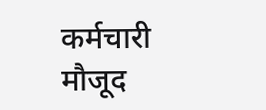कर्मचारी मौजूद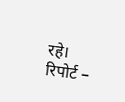रहे।
रिपोर्ट –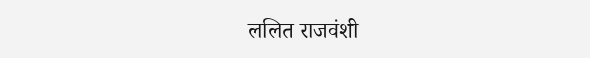ललित राजवंशी